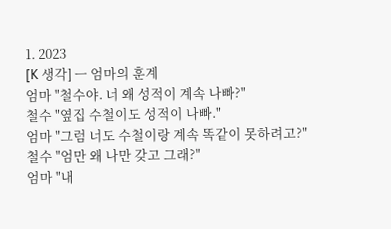1. 2023
[K 생각] ㅡ 엄마의 훈계
엄마 "철수야. 너 왜 성적이 계속 나빠?"
철수 "옆집 수철이도 성적이 나빠."
엄마 "그럼 너도 수철이랑 계속 똑같이 못하려고?"
철수 "엄만 왜 나만 갖고 그래?"
엄마 "내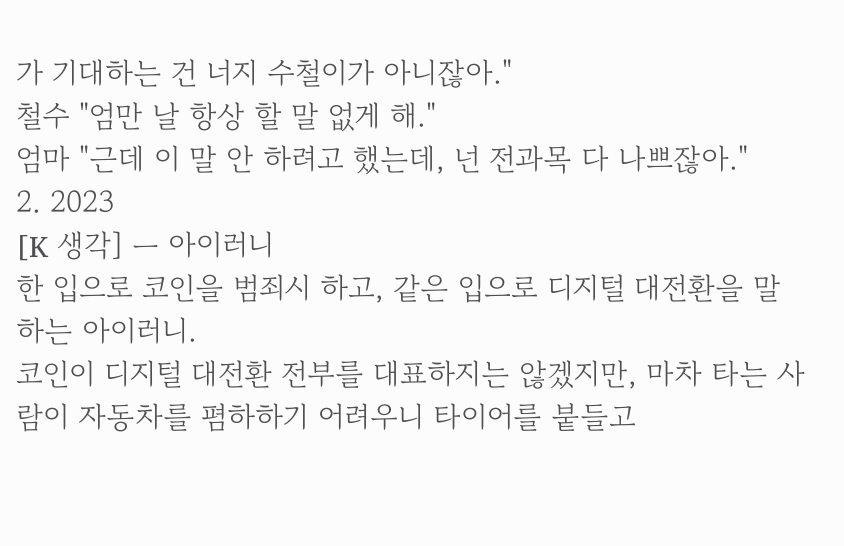가 기대하는 건 너지 수철이가 아니잖아."
철수 "엄만 날 항상 할 말 없게 해."
엄마 "근데 이 말 안 하려고 했는데, 넌 전과목 다 나쁘잖아."
2. 2023
[K 생각] ㅡ 아이러니
한 입으로 코인을 범죄시 하고, 같은 입으로 디지털 대전환을 말하는 아이러니.
코인이 디지털 대전환 전부를 대표하지는 않겠지만, 마차 타는 사람이 자동차를 폄하하기 어려우니 타이어를 붙들고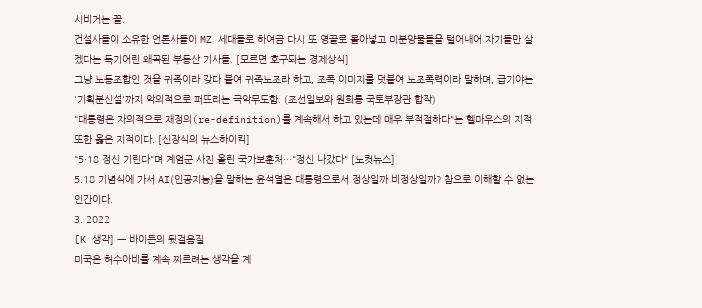시비거는 꼴.
건설사들이 소유한 언론사들이 MZ 세대들로 하여금 다시 또 영끌로 몰아넣고 미분양물들을 털어내어 자기들만 살겠다는 독기어린 왜곡된 부동산 기사들. [모르면 호구되는 경제상식]
그냥 노동조합인 것을 귀족이라 갖다 붙여 귀족노조라 하고, 조폭 이미지를 덧붙여 노조폭력이라 말하며, 급기야는 '기획분신설'까지 악의적으로 퍼뜨리는 극악무도함. (조선일보와 원희룡 국토부장관 합작)
"대통령은 자의적으로 재정의(re-definition)를 계속해서 하고 있는데 매우 부적절하다"는 헬마우스의 지적 또한 옳은 지적이다. [신장식의 뉴스하이킥]
"5·18 정신 기린다"며 계엄군 사진 올린 국가보훈처…"정신 나갔다" [노컷뉴스]
5.18 기념식에 가서 AI(인공지능)을 말하는 윤석열은 대통령으로서 정상일까 비정상일까? 참으로 이해할 수 없는 인간이다.
3. 2022
[K 생각] ㅡ 바이든의 뒷걸음질
미국은 허수아비를 계속 찌르려는 생각을 계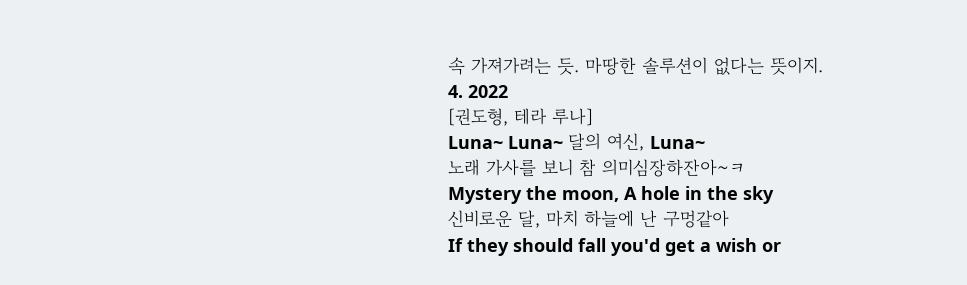속 가져가려는 듯. 마땅한 솔루션이 없다는 뜻이지.
4. 2022
[권도형, 테라 루나]
Luna~ Luna~ 달의 여신, Luna~
노래 가사를 보니 참 의미심장하잔아~ㅋ
Mystery the moon, A hole in the sky
신비로운 달, 마치 하늘에 난 구멍같아
If they should fall you'd get a wish or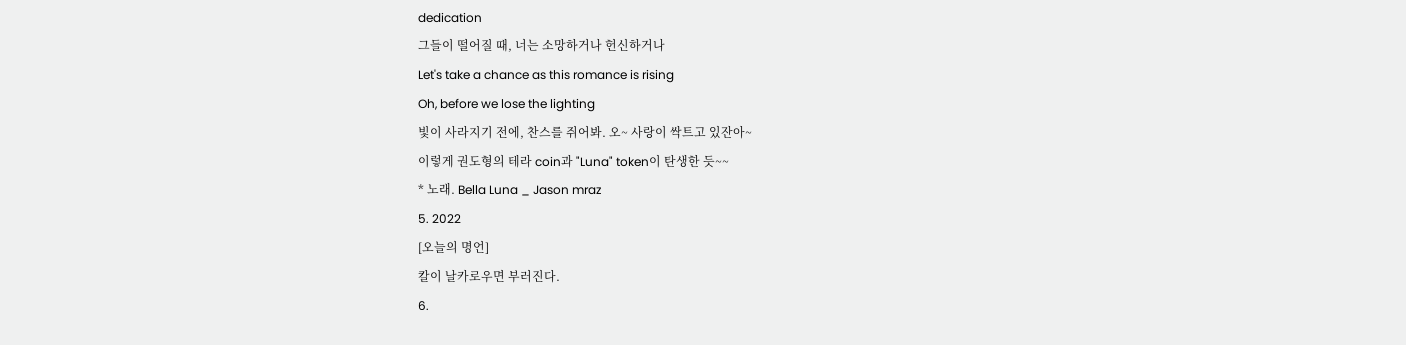dedication
그들이 떨어질 때, 너는 소망하거나 헌신하거나
Let's take a chance as this romance is rising
Oh, before we lose the lighting
빛이 사라지기 전에, 찬스를 쥐어봐. 오~ 사랑이 싹트고 있잔아~
이렇게 권도형의 테라 coin과 "Luna" token이 탄생한 듯~~
* 노래. Bella Luna _ Jason mraz
5. 2022
[오늘의 명언]
칼이 날카로우면 부러진다.
6.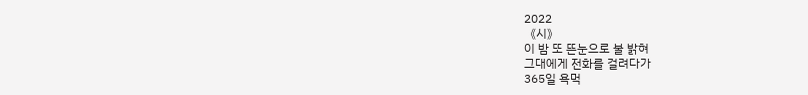2022
《시》
이 밤 또 뜬눈으로 불 밝혀
그대에게 전화를 걸려다가
365일 욕먹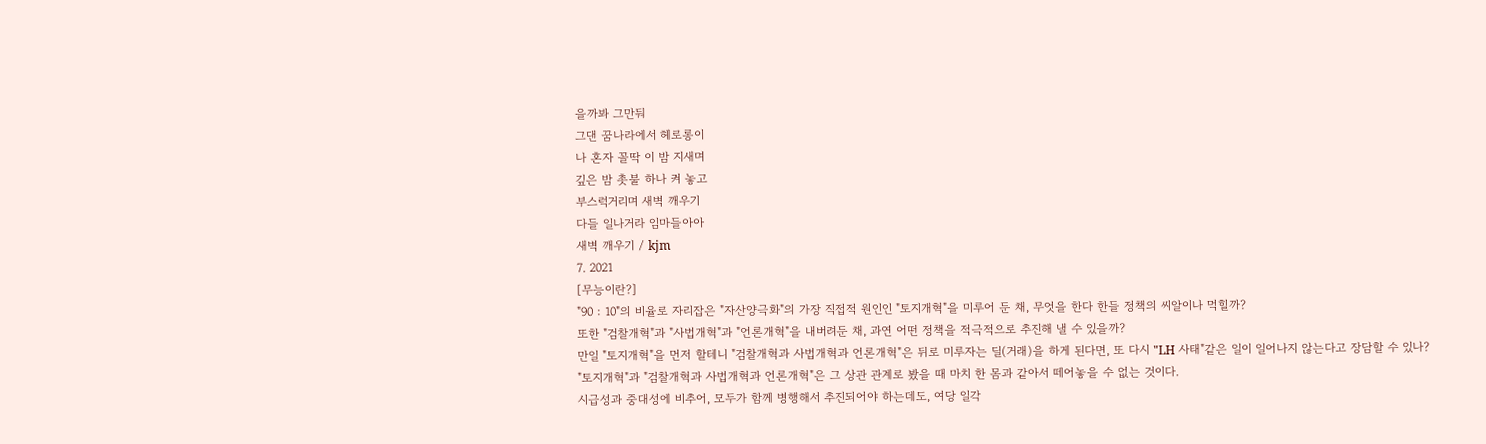을까봐 그만둬
그댄 꿈나라에서 헤로롱이
나 혼자 꼴딱 이 밤 지새며
깊은 밤 촛불 하나 켜 놓고
부스럭거리며 새벽 깨우기
다들 일나거라 임마들아아
새벽 깨우기 / kjm
7. 2021
[무능이란?]
"90 : 10"의 비율로 자리잡은 "자산양극화"의 가장 직접적 원인인 "토지개혁"을 미루어 둔 채, 무엇을 한다 한들 정책의 씨알이나 먹힐까?
또한 "검찰개혁"과 "사법개혁"과 "언론개혁"을 내버려둔 채, 과연 어떤 정책을 적극적으로 추진해 낼 수 있을까?
만일 "토지개혁"을 먼저 할테니 "검찰개혁과 사법개혁과 언론개혁"은 뒤로 미루자는 딜(거래)을 하게 된다면, 또 다시 "LH 사태"같은 일이 일어나지 않는다고 장담할 수 있나?
"토지개혁"과 "검찰개혁과 사법개혁과 언론개혁"은 그 상관 관계로 봤을 때 마치 한 몸과 같아서 떼어놓을 수 없는 것이다.
시급성과 중대성에 비추어, 모두가 함께 병행해서 추진되어야 하는데도, 여당 일각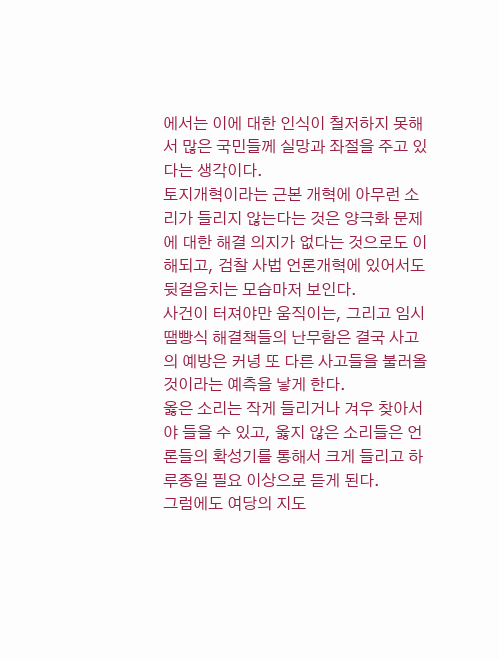에서는 이에 대한 인식이 철저하지 못해서 많은 국민들께 실망과 좌절을 주고 있다는 생각이다.
토지개혁이라는 근본 개혁에 아무런 소리가 들리지 않는다는 것은 양극화 문제에 대한 해결 의지가 없다는 것으로도 이해되고, 검찰 사법 언론개혁에 있어서도 뒷걸음치는 모습마저 보인다.
사건이 터져야만 움직이는, 그리고 임시 땜빵식 해결책들의 난무함은 결국 사고의 예방은 커녕 또 다른 사고들을 불러올 것이라는 예측을 낳게 한다.
옳은 소리는 작게 들리거나 겨우 찾아서야 들을 수 있고, 옳지 않은 소리들은 언론들의 확성기를 통해서 크게 들리고 하루종일 필요 이상으로 듣게 된다.
그럼에도 여당의 지도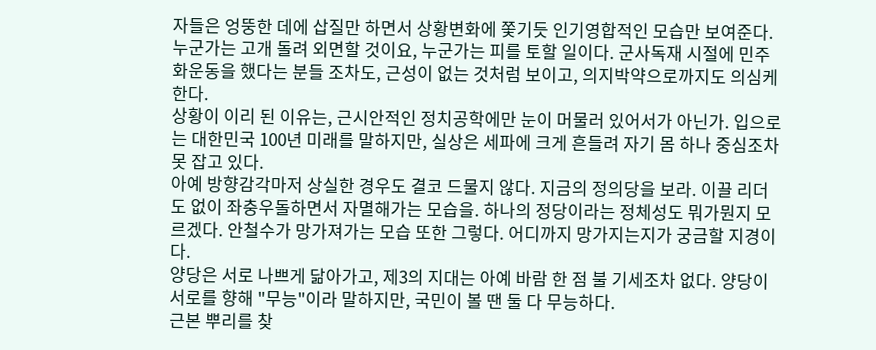자들은 엉뚱한 데에 삽질만 하면서 상황변화에 쫓기듯 인기영합적인 모습만 보여준다.
누군가는 고개 돌려 외면할 것이요, 누군가는 피를 토할 일이다. 군사독재 시절에 민주화운동을 했다는 분들 조차도, 근성이 없는 것처럼 보이고, 의지박약으로까지도 의심케 한다.
상황이 이리 된 이유는, 근시안적인 정치공학에만 눈이 머물러 있어서가 아닌가. 입으로는 대한민국 100년 미래를 말하지만, 실상은 세파에 크게 흔들려 자기 몸 하나 중심조차 못 잡고 있다.
아예 방향감각마저 상실한 경우도 결코 드물지 않다. 지금의 정의당을 보라. 이끌 리더도 없이 좌충우돌하면서 자멸해가는 모습을. 하나의 정당이라는 정체성도 뭐가뭔지 모르겠다. 안철수가 망가져가는 모습 또한 그렇다. 어디까지 망가지는지가 궁금할 지경이다.
양당은 서로 나쁘게 닮아가고, 제3의 지대는 아예 바람 한 점 불 기세조차 없다. 양당이 서로를 향해 "무능"이라 말하지만, 국민이 볼 땐 둘 다 무능하다.
근본 뿌리를 찾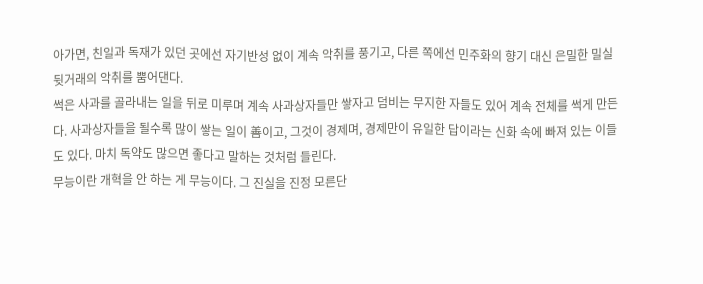아가면, 친일과 독재가 있던 곳에선 자기반성 없이 계속 악취를 풍기고, 다른 쪽에선 민주화의 향기 대신 은밀한 밀실 뒷거래의 악취를 뿜어댄다.
썩은 사과를 골라내는 일을 뒤로 미루며 계속 사과상자들만 쌓자고 덤비는 무지한 자들도 있어 계속 전체를 썩게 만든다. 사과상자들을 될수록 많이 쌓는 일이 善이고, 그것이 경제며, 경제만이 유일한 답이라는 신화 속에 빠져 있는 이들도 있다. 마치 독약도 많으면 좋다고 말하는 것처럼 들린다.
무능이란 개혁을 안 하는 게 무능이다. 그 진실을 진정 모른단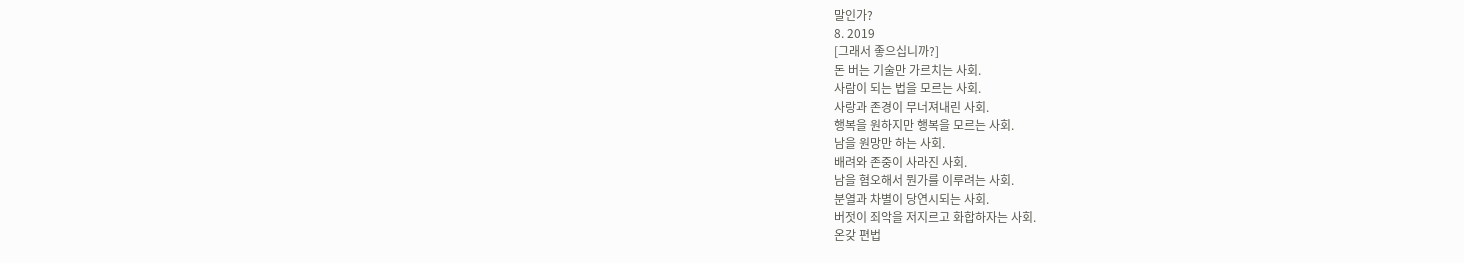말인가?
8. 2019
[그래서 좋으십니까?]
돈 버는 기술만 가르치는 사회.
사람이 되는 법을 모르는 사회.
사랑과 존경이 무너져내린 사회.
행복을 원하지만 행복을 모르는 사회.
남을 원망만 하는 사회.
배려와 존중이 사라진 사회.
남을 혐오해서 뭔가를 이루려는 사회.
분열과 차별이 당연시되는 사회.
버젓이 죄악을 저지르고 화합하자는 사회.
온갖 편법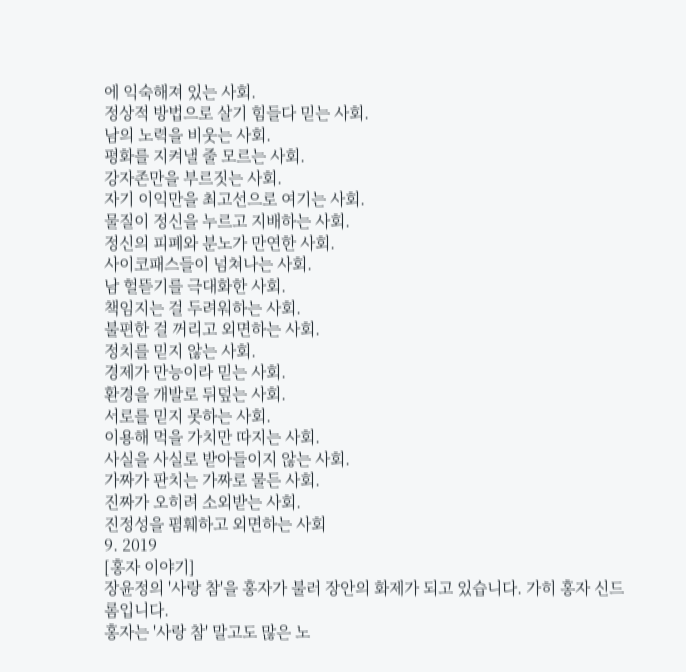에 익숙해져 있는 사회.
정상적 방법으로 살기 힘들다 믿는 사회.
남의 노력을 비웃는 사회.
평화를 지켜낼 줄 모르는 사회.
강자존만을 부르짓는 사회.
자기 이익만을 최고선으로 여기는 사회.
물질이 정신을 누르고 지배하는 사회.
정신의 피폐와 분노가 만연한 사회.
사이코패스들이 넘쳐나는 사회.
남 헐뜯기를 극대화한 사회.
책임지는 걸 두려워하는 사회.
불편한 걸 꺼리고 외면하는 사회.
정치를 믿지 않는 사회.
경제가 만능이라 믿는 사회.
환경을 개발로 뒤덮는 사회.
서로를 믿지 못하는 사회.
이용해 먹을 가치만 따지는 사회.
사실을 사실로 받아들이지 않는 사회.
가짜가 판치는 가짜로 물든 사회.
진짜가 오히려 소외받는 사회.
진정성을 폄훼하고 외면하는 사회
9. 2019
[홍자 이야기]
장윤정의 '사랑 참'을 홍자가 불러 장안의 화제가 되고 있습니다. 가히 홍자 신드롬입니다.
홍자는 '사랑 참' 말고도 많은 노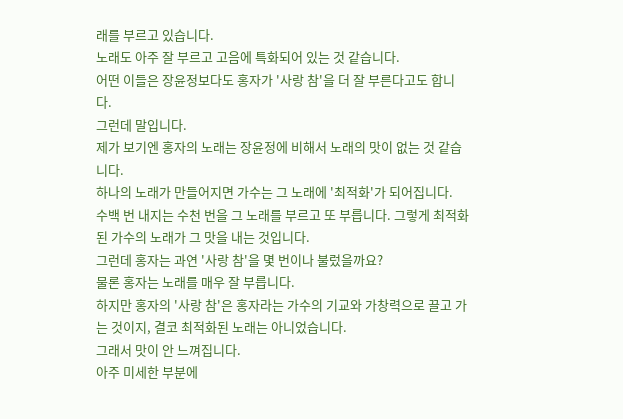래를 부르고 있습니다.
노래도 아주 잘 부르고 고음에 특화되어 있는 것 같습니다.
어떤 이들은 장윤정보다도 홍자가 '사랑 참'을 더 잘 부른다고도 합니다.
그런데 말입니다.
제가 보기엔 홍자의 노래는 장윤정에 비해서 노래의 맛이 없는 것 같습니다.
하나의 노래가 만들어지면 가수는 그 노래에 '최적화'가 되어집니다.
수백 번 내지는 수천 번을 그 노래를 부르고 또 부릅니다. 그렇게 최적화된 가수의 노래가 그 맛을 내는 것입니다.
그런데 홍자는 과연 '사랑 참'을 몇 번이나 불렀을까요?
물론 홍자는 노래를 매우 잘 부릅니다.
하지만 홍자의 '사랑 참'은 홍자라는 가수의 기교와 가창력으로 끌고 가는 것이지, 결코 최적화된 노래는 아니었습니다.
그래서 맛이 안 느껴집니다.
아주 미세한 부분에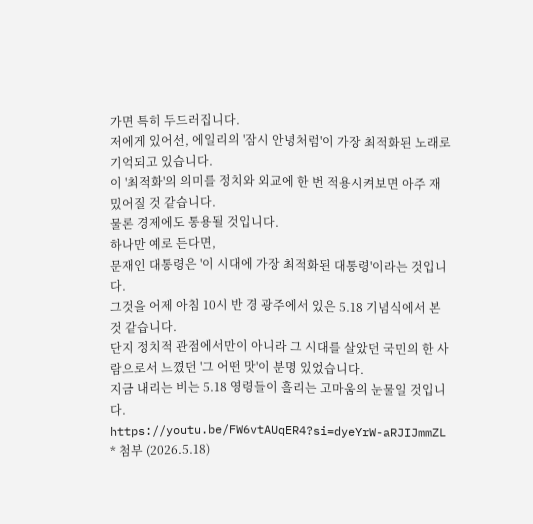가면 특히 두드러집니다.
저에게 있어선, 에일리의 '잠시 안녕처럼'이 가장 최적화된 노래로 기억되고 있습니다.
이 '최적화'의 의미를 정치와 외교에 한 번 적용시켜보면 아주 재밌어질 것 같습니다.
물론 경제에도 통용될 것입니다.
하나만 예로 든다면,
문재인 대통령은 '이 시대에 가장 최적화된 대통령'이라는 것입니다.
그것을 어제 아침 10시 반 경 광주에서 있은 5.18 기념식에서 본 것 같습니다.
단지 정치적 관점에서만이 아니라 그 시대를 살았던 국민의 한 사람으로서 느꼈던 '그 어떤 맛'이 분명 있었습니다.
지금 내리는 비는 5.18 영령들이 흘리는 고마움의 눈물일 것입니다.
https://youtu.be/FW6vtAUqER4?si=dyeYrW-aRJIJmmZL
* 첨부 (2026.5.18)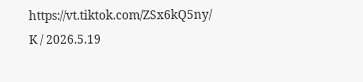https://vt.tiktok.com/ZSx6kQ5ny/
K / 2026.5.19